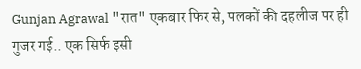Gunjan Agrawal "रात" एकबार फिर से, पलकों की दहलीज पर ही गुजर गई.. एक सिर्फ इसी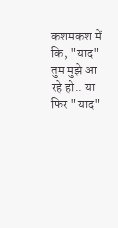कशमकश में कि, "याद" तुम मुझे आ रहे हो.. या फिर "याद"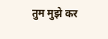तुम मुझे कर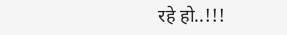रहे हो..!!!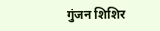गुंजन शिशिर